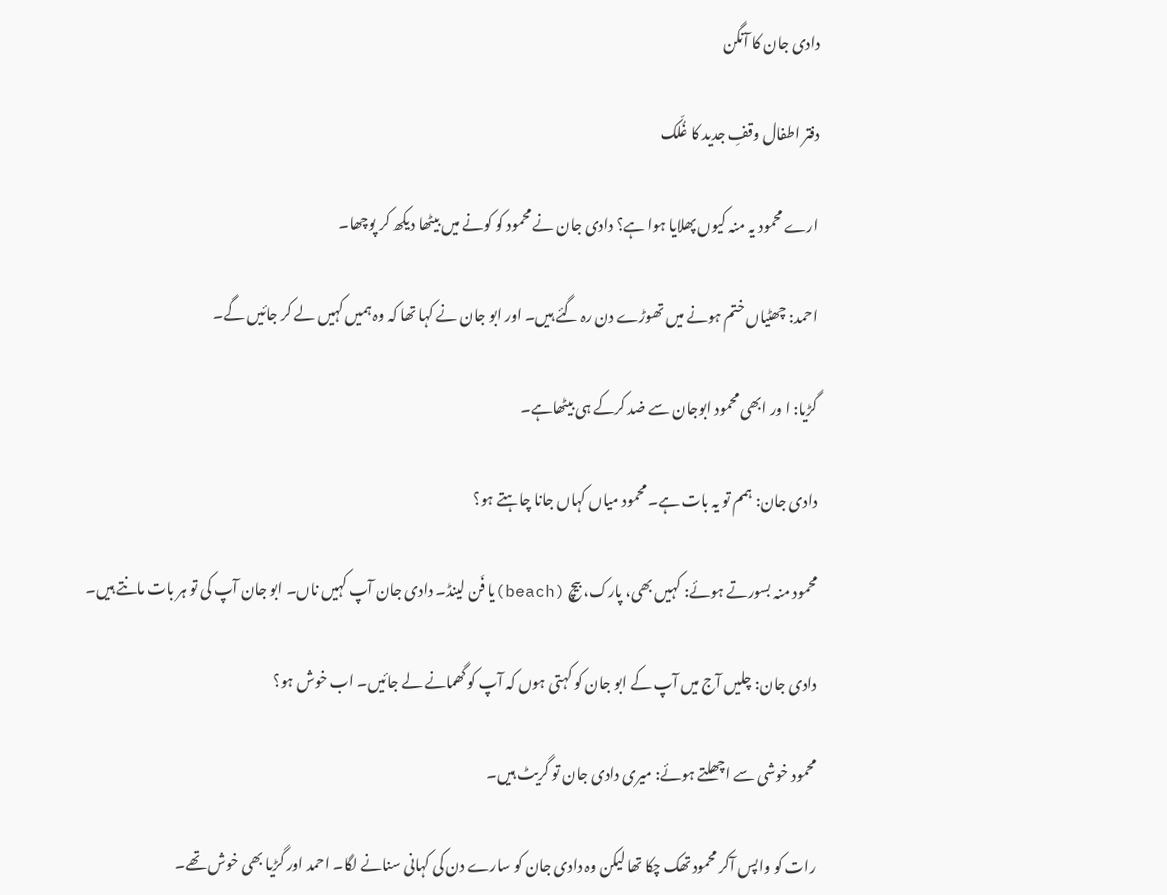دادی جان کا آنگن

دفتر اطفال وقفِ جدید کا غُلّک

ارے محمود یہ منہ کیوں پھلایا ہوا ہے؟ دادی جان نے محمود کو کونے میں بیٹھا دیکھ کر پوچھا۔

احمد: چھٹیاں ختم ہونے میں تھوڑے دن رہ گئے ہیں۔ اور ابو جان نے کہا تھا کہ وہ ہمیں کہیں لے کر جائیں گے۔

گڑیا: ا ور ابھی محمود ابوجان سے ضد کرکے ہی بیٹھاہے۔

دادی جان: ہمم تو یہ بات ہے۔ محمود میاں کہاں جانا چاہتے ہو؟

محمود منہ بسورتے ہوئے: کہیں بھی، پارک، بیچ (beach)یا فَن لینڈ۔ دادی جان آپ کہیں ناں۔ ابو جان آپ کی تو ہر بات مانتے ہیں۔

دادی جان: چلیں آج میں آپ کے ابو جان کو کہتی ہوں کہ آپ کو گھمانے لے جائیں۔ اب خوش ہو؟

محمود خوشی سے اچھلتے ہوئے: میری دادی جان تو گریٹ ہیں۔

رات کو واپس آکر محمود تھک چکا تھا لیکن وہ دادی جان کو سارے دن کی کہانی سنانے لگا۔ احمد اور گڑیا بھی خوش تھے۔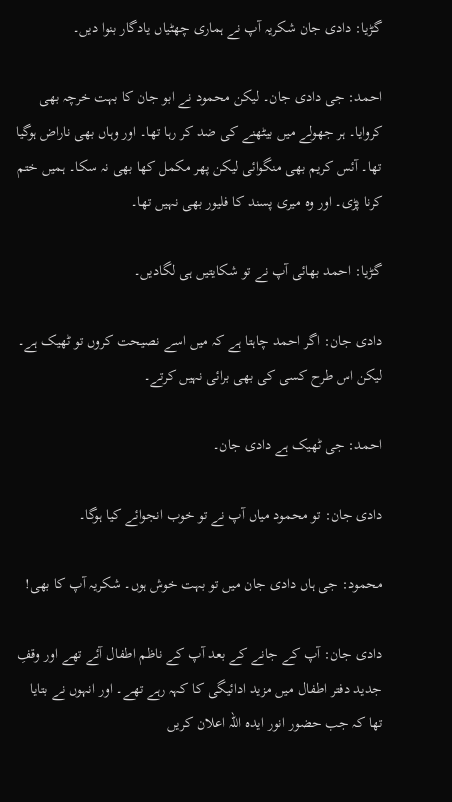گڑیا: دادی جان شکریہ آپ نے ہماری چھٹیاں یادگار بنوا دیں۔

احمد: جی دادی جان۔ لیکن محمود نے ابو جان کا بہت خرچہ بھی کروایا۔ ہر جھولے میں بیٹھنے کی ضد کر رہا تھا۔ اور وہاں بھی ناراض ہوگیا تھا۔ آئس کریم بھی منگوائی لیکن پھر مکمل کھا بھی نہ سکا۔ ہمیں ختم کرنا پڑی۔ اور وہ میری پسند کا فلیور بھی نہیں تھا۔

گڑیا: احمد بھائی آپ نے تو شکایتیں ہی لگادیں۔

دادی جان: اگر احمد چاہتا ہے کہ میں اسے نصیحت کروں تو ٹھیک ہے۔ لیکن اس طرح کسی کی بھی برائی نہیں کرتے۔

احمد: جی ٹھیک ہے دادی جان۔

دادی جان: تو محمود میاں آپ نے تو خوب انجوائے کیا ہوگا۔

محمود: جی ہاں دادی جان میں تو بہت خوش ہوں۔ شکریہ آپ کا بھی!

دادی جان: آپ کے جانے کے بعد آپ کے ناظم اطفال آئے تھے اور وقفِ جدید دفتر اطفال میں مزید ادائیگی کا کہہ رہے تھے۔ اور انہوں نے بتایا تھا کہ جب حضور انور ایدہ اللہ اعلان کریں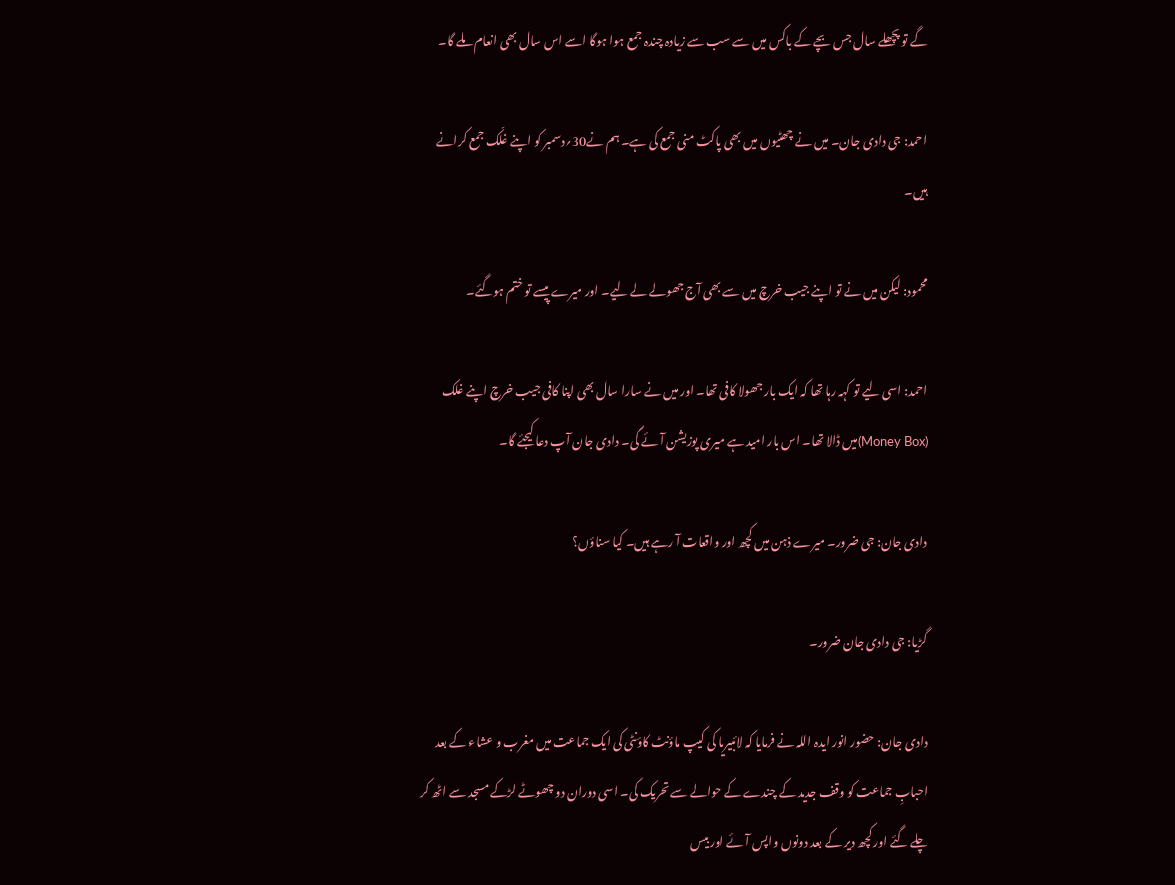گے تو پچھلے سال جس بچے کے باکس میں سے سب سے زیادہ چندہ جمع ہوا ہوگا اسے اس سال بھی انعام ملے گا۔

احمد: جی دادی جان۔ میں نے چھٹیوں میں بھی پاکٹ منی جمع کی ہے۔ ہم نے30؍دسمبر کو اپنے غلّک جمع کرانے ہیں۔

محمود: لیکن میں نے تو اپنے جیب خرچ میں سے بھی آج جھولے لے لیے۔ اور میرے پیسے تو ختم ہوگئے۔

احمد: اسی لیے تو کہہ رہا تھا کہ ایک بار جھولا کافی تھا۔ اور میں نے سارا سال بھی اپنا کافی جیب خرچ اپنے غلک (Money Box)میں ڈالا تھا۔ اس بار امید ہے میری پوزیشن آئے گی۔ دادی جان آپ دعا کیجئے گا۔

دادی جان: جی ضرور۔ میرے ذہن میں کچھ اور واقعات آ رہے ہیں۔ کیا سناؤں؟

گڑیا: جی دادی جان ضرور۔

دادی جان: حضور انور ایدہ اللہ نے فرمایا کہ لائبیریا کی کیپ ماؤنٹ کاؤنٹی کی ایک جماعت میں مغرب و عشاء کے بعد احبابِ جماعت کو وقف جدید کے چندے کے حوالے سے تحریک کی۔ اسی دوران دو چھوٹے لڑکے مسجد سے اٹھ کر چلے گئے اور کچھ دیر کے بعد دونوں واپس آئے اور بیس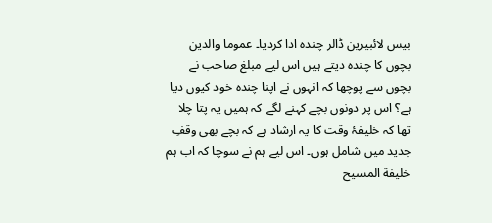بیس لائبیرین ڈالر چندہ ادا کردیا۔ عموما والدین بچوں کا چندہ دیتے ہیں اس لیے مبلغ صاحب نے بچوں سے پوچھا کہ انہوں نے اپنا چندہ خود کیوں دیا ہے؟ اس پر دونوں بچے کہنے لگے کہ ہمیں یہ پتا چلا تھا کہ خلیفۂ وقت کا یہ ارشاد ہے کہ بچے بھی وقفِ جدید میں شامل ہوں۔ اس لیے ہم نے سوچا کہ اب ہم خلیفة المسیح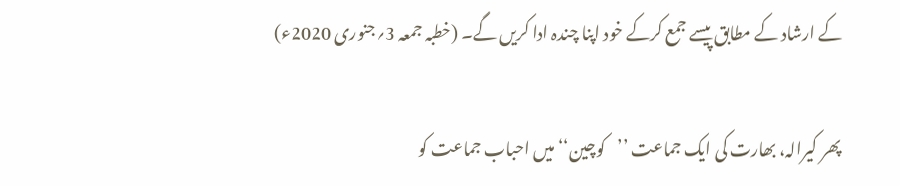کے ارشاد کے مطابق پیسے جمع کرکے خود اپنا چندہ ادا کریں گے۔ (خطبہ جمعہ 3؍جنوری 2020ء)

پھر کیرالہ، بھارت کی ایک جماعت ’’کوچین‘‘ میں احباب جماعت کو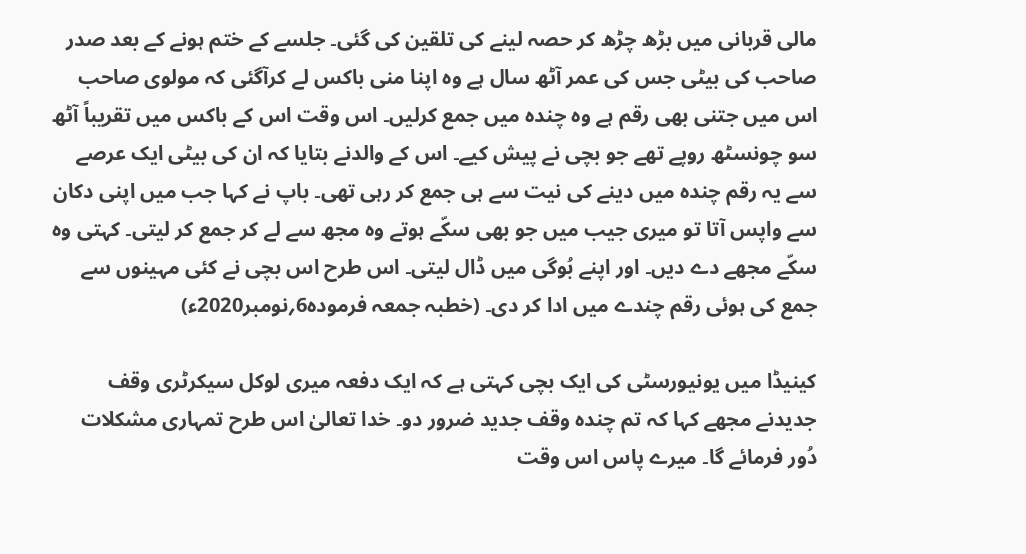مالی قربانی میں بڑھ چڑھ کر حصہ لینے کی تلقین کی گئی۔ جلسے کے ختم ہونے کے بعد صدر صاحب کی بیٹی جس کی عمر آٹھ سال ہے وہ اپنا منی باکس لے کرآگئی کہ مولوی صاحب اس میں جتنی بھی رقم ہے وہ چندہ میں جمع کرلیں۔ اس وقت اس کے باکس میں تقریباً آٹھ سو چونسٹھ روپے تھے جو بچی نے پیش کیے۔ اس کے والدنے بتایا کہ ان کی بیٹی ایک عرصے سے یہ رقم چندہ میں دینے کی نیت سے ہی جمع کر رہی تھی۔ باپ نے کہا جب میں اپنی دکان سے واپس آتا تو میری جیب میں جو بھی سکّے ہوتے وہ مجھ سے لے کر جمع کر لیتی۔ کہتی وہ سکّے مجھے دے دیں۔ اور اپنے بُوگی میں ڈال لیتی۔ اس طرح اس بچی نے کئی مہینوں سے جمع کی ہوئی رقم چندے میں ادا کر دی۔ (خطبہ جمعہ فرمودہ6؍نومبر2020ء)

کینیڈا میں یونیورسٹی کی ایک بچی کہتی ہے کہ ایک دفعہ میری لوکل سیکرٹری وقف جدیدنے مجھے کہا کہ تم چندہ وقف جدید ضرور دو۔ خدا تعالیٰ اس طرح تمہاری مشکلات دُور فرمائے گا۔ میرے پاس اس وقت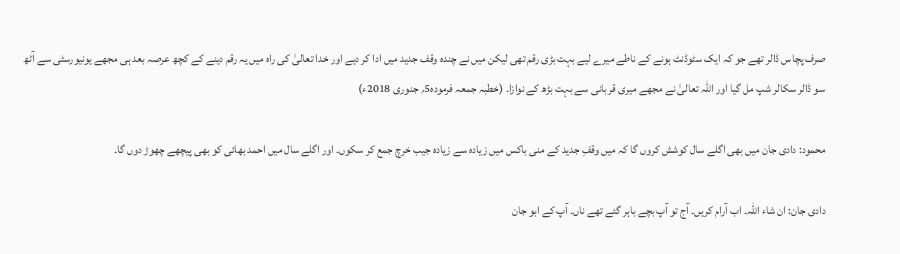صرف پچاس ڈالر تھے جو کہ ایک سٹوڈنٹ ہونے کے ناطے میرے لیے بہت بڑی رقم تھی لیکن میں نے چندہ وقف جدید میں ادا کر دیے اور خدا تعالیٰ کی راہ میں یہ رقم دینے کے کچھ عرصہ بعد ہی مجھے یونیورسٹی سے آٹھ سو ڈالر سکالر شپ مل گیا اور اللہ تعالیٰ نے مجھے میری قربانی سے بہت بڑھ کے نوازا۔ (خطبہ جمعہ فرمودہ5؍ جنوری 2018ء)

محمود: دادی جان میں بھی اگلے سال کوشش کروں گا کہ میں وقفِ جدید کے منی باکس میں زیادہ سے زیادہ جیب خرچ جمع کر سکوں۔ اور اگلے سال میں احمد بھائی کو بھی پیچھے چھوڑ دوں گا۔

دادی جان: ان شاء اللہ۔ اب آرام کریں۔ آج تو آپ بچے باہر گئے تھے ناں۔ آپ کے ابو جان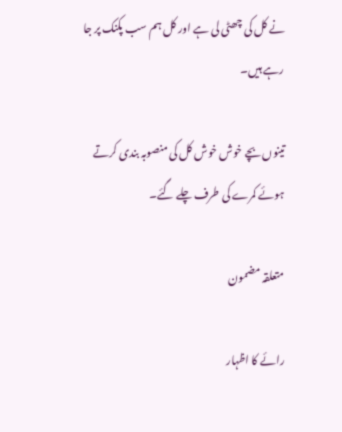نے کل کی چھٹی لی ہے اور کل ہم سب پکنک پر جا رہے ہیں۔

تینوں بچے خوش خوش کل کی منصوبہ بندی کرتے ہوئے کمرے کی طرف چلے گئے۔

متعلقہ مضمون

رائے کا اظہار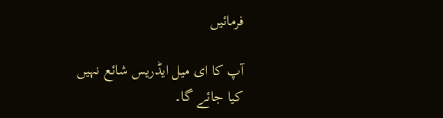فرمائیں

آپ کا ای میل ایڈریس شائع نہیں کیا جائے گا۔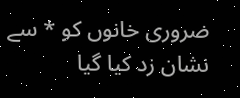ضروری خانوں کو * سے نشان زد کیا گیا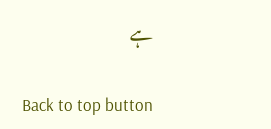ہے

Back to top button